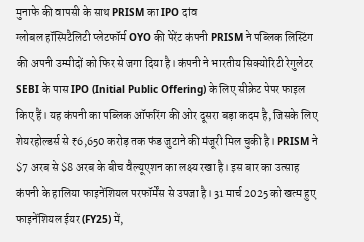मुनाफे की वापसी के साथ PRISM का IPO दांव
ग्लोबल हॉस्पिटैलिटी प्लेटफॉर्म OYO की पेरेंट कंपनी PRISM ने पब्लिक लिस्टिंग की अपनी उम्मीदों को फिर से जगा दिया है। कंपनी ने भारतीय सिक्योरिटी रेगुलेटर SEBI के पास IPO (Initial Public Offering) के लिए सीक्रेट पेपर फाइल किए हैं। यह कंपनी का पब्लिक ऑफरिंग की ओर दूसरा बड़ा कदम है, जिसके लिए शेयरहोल्डर्स से ₹6,650 करोड़ तक फंड जुटाने की मंजूरी मिल चुकी है। PRISM ने $7 अरब से $8 अरब के बीच वैल्यूएशन का लक्ष्य रखा है। इस बार का उत्साह कंपनी के हालिया फाइनेंशियल परफॉर्मेंस से उपजा है। 31 मार्च 2025 को खत्म हुए फाइनेंशियल ईयर (FY25) में,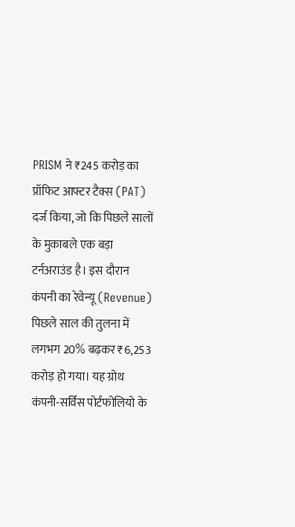PRISM ने ₹245 करोड़ का प्रॉफिट आफ्टर टैक्स (PAT) दर्ज किया, जो कि पिछले सालों के मुकाबले एक बड़ा टर्नअराउंड है। इस दौरान कंपनी का रेवेन्यू (Revenue) पिछले साल की तुलना में लगभग 20% बढ़कर ₹6,253 करोड़ हो गया। यह ग्रोथ कंपनी-सर्विस पोर्टफोलियो के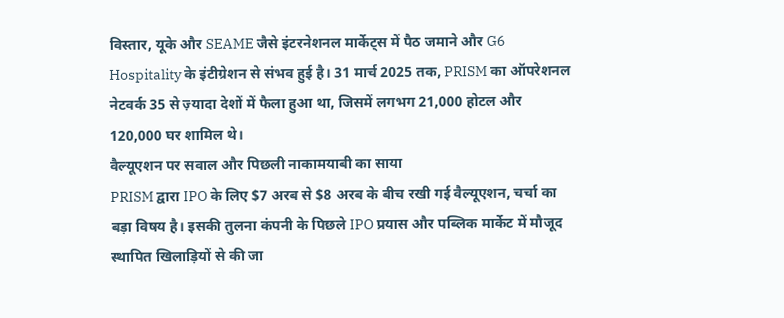विस्तार, यूके और SEAME जैसे इंटरनेशनल मार्केट्स में पैठ जमाने और G6 Hospitality के इंटीग्रेशन से संभव हुई है। 31 मार्च 2025 तक, PRISM का ऑपरेशनल नेटवर्क 35 से ज़्यादा देशों में फैला हुआ था, जिसमें लगभग 21,000 होटल और 120,000 घर शामिल थे।
वैल्यूएशन पर सवाल और पिछली नाकामयाबी का साया
PRISM द्वारा IPO के लिए $7 अरब से $8 अरब के बीच रखी गई वैल्यूएशन, चर्चा का बड़ा विषय है। इसकी तुलना कंपनी के पिछले IPO प्रयास और पब्लिक मार्केट में मौजूद स्थापित खिलाड़ियों से की जा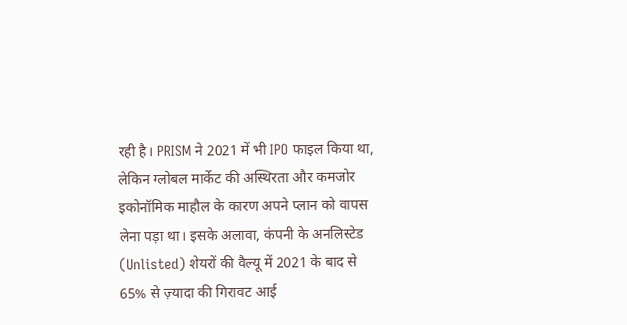रही है। PRISM ने 2021 में भी IPO फाइल किया था, लेकिन ग्लोबल मार्केट की अस्थिरता और कमजोर इकोनॉमिक माहौल के कारण अपने प्लान को वापस लेना पड़ा था। इसके अलावा, कंपनी के अनलिस्टेड (Unlisted) शेयरों की वैल्यू में 2021 के बाद से 65% से ज़्यादा की गिरावट आई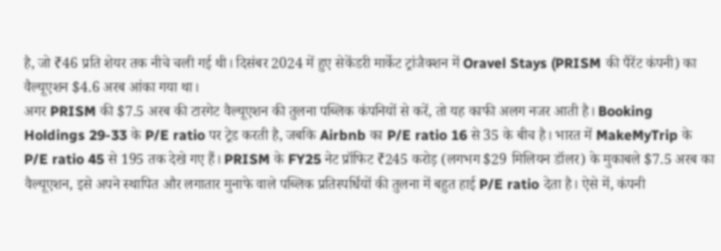है, जो ₹46 प्रति शेयर तक नीचे चली गई थी। दिसंबर 2024 में हुए सेकेंडरी मार्केट ट्रांजैक्शन में Oravel Stays (PRISM की पैरेंट कंपनी) का वैल्यूएशन $4.6 अरब आंका गया था।
अगर PRISM की $7.5 अरब की टारगेट वैल्यूएशन की तुलना पब्लिक कंपनियों से करें, तो यह काफी अलग नजर आती है। Booking Holdings 29-33 के P/E ratio पर ट्रेड करती है, जबकि Airbnb का P/E ratio 16 से 35 के बीच है। भारत में MakeMyTrip के P/E ratio 45 से 195 तक देखे गए हैं। PRISM के FY25 नेट प्रॉफिट ₹245 करोड़ (लगभग $29 मिलियन डॉलर) के मुकाबले $7.5 अरब का वैल्यूएशन, इसे अपने स्थापित और लगातार मुनाफे वाले पब्लिक प्रतिस्पर्धियों की तुलना में बहुत हाई P/E ratio देता है। ऐसे में, कंपनी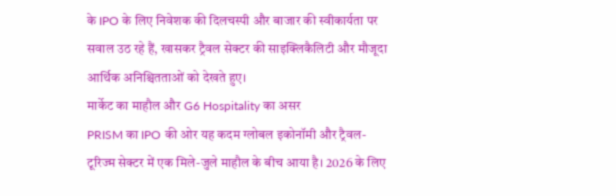के IPO के लिए निवेशक की दिलचस्पी और बाजार की स्वीकार्यता पर सवाल उठ रहे हैं, खासकर ट्रैवल सेक्टर की साइक्लिकैलिटी और मौजूदा आर्थिक अनिश्चितताओं को देखते हुए।
मार्केट का माहौल और G6 Hospitality का असर
PRISM का IPO की ओर यह कदम ग्लोबल इकोनॉमी और ट्रैवल-टूरिज्म सेक्टर में एक मिले-जुले माहौल के बीच आया है। 2026 के लिए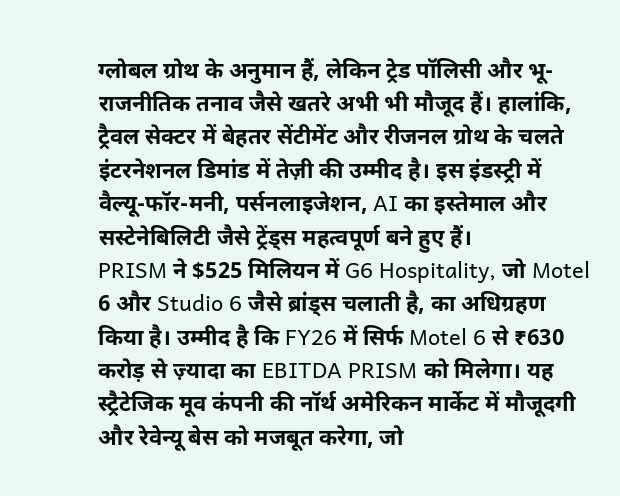ग्लोबल ग्रोथ के अनुमान हैं, लेकिन ट्रेड पॉलिसी और भू-राजनीतिक तनाव जैसे खतरे अभी भी मौजूद हैं। हालांकि, ट्रैवल सेक्टर में बेहतर सेंटीमेंट और रीजनल ग्रोथ के चलते इंटरनेशनल डिमांड में तेज़ी की उम्मीद है। इस इंडस्ट्री में वैल्यू-फॉर-मनी, पर्सनलाइजेशन, AI का इस्तेमाल और सस्टेनेबिलिटी जैसे ट्रेंड्स महत्वपूर्ण बने हुए हैं।
PRISM ने $525 मिलियन में G6 Hospitality, जो Motel 6 और Studio 6 जैसे ब्रांड्स चलाती है, का अधिग्रहण किया है। उम्मीद है कि FY26 में सिर्फ Motel 6 से ₹630 करोड़ से ज़्यादा का EBITDA PRISM को मिलेगा। यह स्ट्रैटेजिक मूव कंपनी की नॉर्थ अमेरिकन मार्केट में मौजूदगी और रेवेन्यू बेस को मजबूत करेगा, जो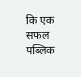कि एक सफल पब्लिक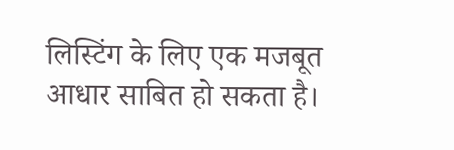लिस्टिंग के लिए एक मजबूत आधार साबित हो सकता है।